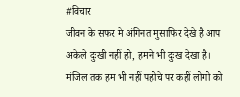#विचार
जीवन के सफर मे अंगिनत मुसाफिर देखे है आप अकेले दुःखी नहीं हो, हमने भी दुःख देखा है।
मंजिल तक हम भी नहीं पहोचे पर कहीं लोगो को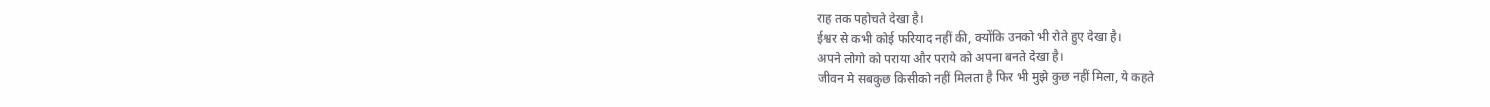राह तक पहोचते देखा है।
ईश्वर से कभी कोई फरियाद नहीं की, क्योंकि उनको भी रोते हुए देखा है।
अपने लोगो को पराया और पराये को अपना बनते देखा है।
जीवन मे सबकुछ किसीको नहीं मिलता है फिर भी मुझे कुछ नहीं मिला, ये कहते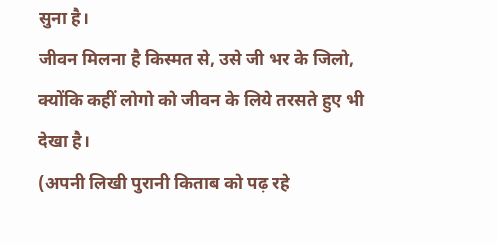सुना है।
जीवन मिलना है किस्मत से, उसे जी भर के जिलो, क्योंकि कहीं लोगो को जीवन के लिये तरसते हुए भी देखा है।
(अपनी लिखी पुरानी किताब को पढ़ रहे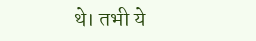थे। तभी ये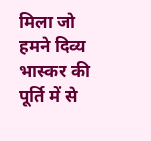मिला जो हमने दिव्य भास्कर की पूर्ति में से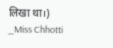लिखा था।)
_Miss Chhotti